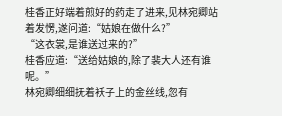桂香正好端着煎好的药走了进来,见林宛卿站着发愣,遂问道:“姑娘在做什么?”
“这衣裳,是谁送过来的?”
桂香应道:“送给姑娘的,除了裴大人还有谁呢。”
林宛卿细细抚着袄子上的金丝线,忽有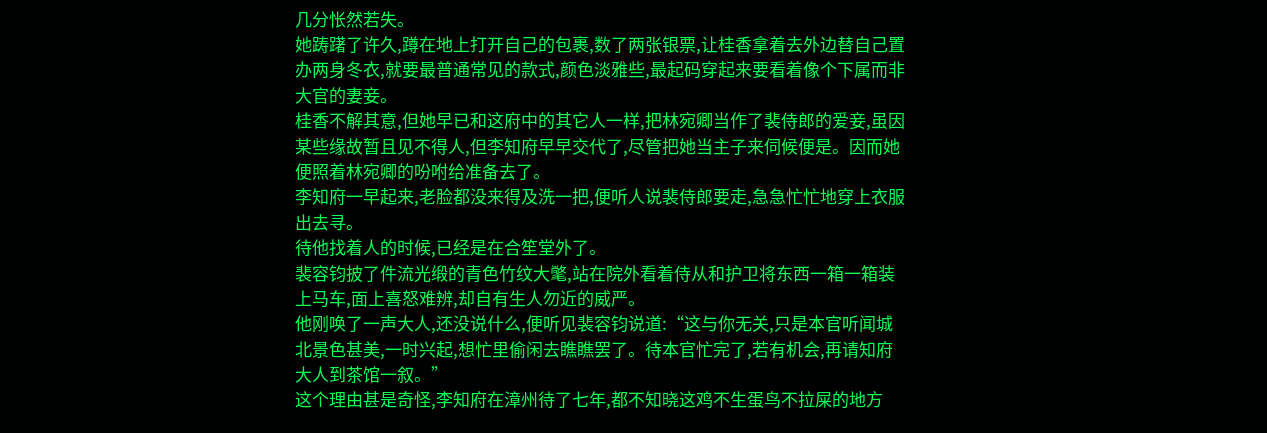几分怅然若失。
她踌躇了许久,蹲在地上打开自己的包裹,数了两张银票,让桂香拿着去外边替自己置办两身冬衣,就要最普通常见的款式,颜色淡雅些,最起码穿起来要看着像个下属而非大官的妻妾。
桂香不解其意,但她早已和这府中的其它人一样,把林宛卿当作了裴侍郎的爱妾,虽因某些缘故暂且见不得人,但李知府早早交代了,尽管把她当主子来伺候便是。因而她便照着林宛卿的吩咐给准备去了。
李知府一早起来,老脸都没来得及洗一把,便听人说裴侍郎要走,急急忙忙地穿上衣服出去寻。
待他找着人的时候,已经是在合笙堂外了。
裴容钧披了件流光缎的青色竹纹大氅,站在院外看着侍从和护卫将东西一箱一箱装上马车,面上喜怒难辨,却自有生人勿近的威严。
他刚唤了一声大人,还没说什么,便听见裴容钧说道:“这与你无关,只是本官听闻城北景色甚美,一时兴起,想忙里偷闲去瞧瞧罢了。待本官忙完了,若有机会,再请知府大人到茶馆一叙。”
这个理由甚是奇怪,李知府在漳州待了七年,都不知晓这鸡不生蛋鸟不拉屎的地方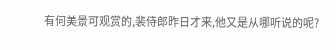有何美景可观赏的,裴侍郎昨日才来,他又是从哪听说的呢?